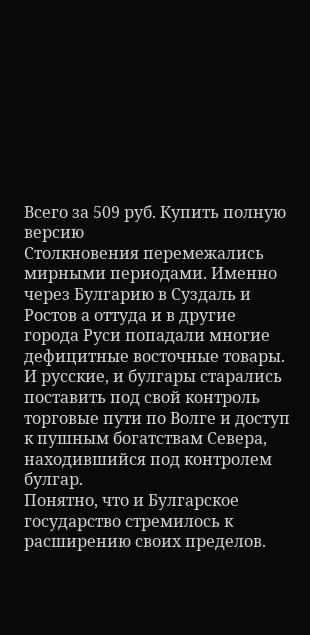Всего за 509 руб. Купить полную версию
Столкновения перемежались мирными периодами. Именно через Булгарию в Суздаль и Ростов а оттуда и в другие города Руси попадали многие дефицитные восточные товары. И русские, и булгары старались поставить под свой контроль торговые пути по Волге и доступ к пушным богатствам Севера, находившийся под контролем булгар.
Понятно, что и Булгарское государство стремилось к расширению своих пределов.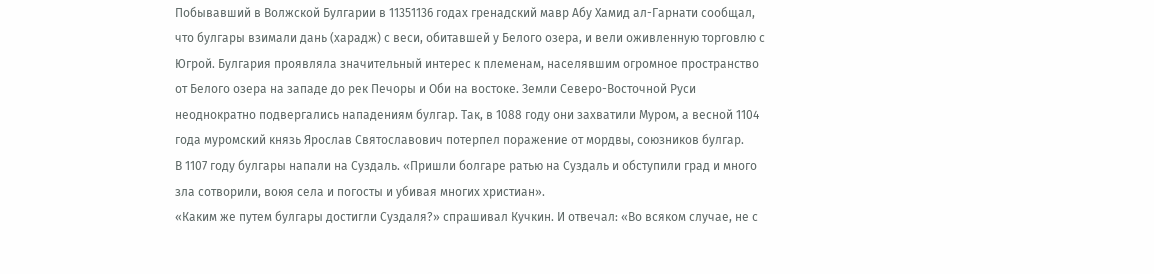Побывавший в Волжской Булгарии в 11351136 годах гренадский мавр Абу Хамид ал-Гарнати сообщал, что булгары взимали дань (харадж) с веси, обитавшей у Белого озера, и вели оживленную торговлю с Югрой. Булгария проявляла значительный интерес к племенам, населявшим огромное пространство от Белого озера на западе до рек Печоры и Оби на востоке. Земли Северо-Восточной Руси неоднократно подвергались нападениям булгар. Так, в 1088 году они захватили Муром, а весной 1104 года муромский князь Ярослав Святославович потерпел поражение от мордвы, союзников булгар.
В 1107 году булгары напали на Суздаль. «Пришли болгаре ратью на Суздаль и обступили град и много зла сотворили, воюя села и погосты и убивая многих христиан».
«Каким же путем булгары достигли Суздаля?» спрашивал Кучкин. И отвечал: «Во всяком случае, не с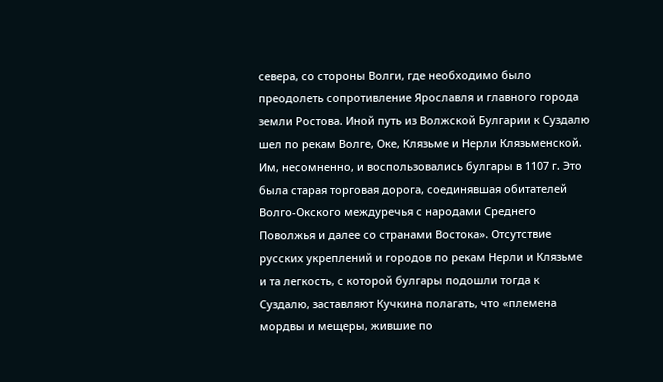севера, со стороны Волги, где необходимо было преодолеть сопротивление Ярославля и главного города земли Ростова. Иной путь из Волжской Булгарии к Суздалю шел по рекам Волге, Оке, Клязьме и Нерли Клязьменской. Им, несомненно, и воспользовались булгары в 1107 г. Это была старая торговая дорога, соединявшая обитателей Волго-Окского междуречья с народами Среднего Поволжья и далее со странами Востока». Отсутствие русских укреплений и городов по рекам Нерли и Клязьме и та легкость, с которой булгары подошли тогда к Суздалю, заставляют Кучкина полагать, что «племена мордвы и мещеры, жившие по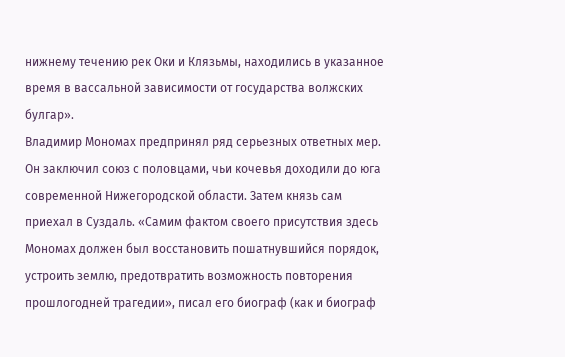нижнему течению рек Оки и Клязьмы, находились в указанное время в вассальной зависимости от государства волжских булгар».
Владимир Мономах предпринял ряд серьезных ответных мер. Он заключил союз с половцами, чьи кочевья доходили до юга современной Нижегородской области. Затем князь сам приехал в Суздаль. «Самим фактом своего присутствия здесь Мономах должен был восстановить пошатнувшийся порядок, устроить землю, предотвратить возможность повторения прошлогодней трагедии», писал его биограф (как и биограф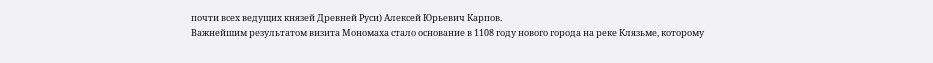почти всех ведущих князей Древней Руси) Алексей Юрьевич Карпов.
Важнейшим результатом визита Мономаха стало основание в 1108 году нового города на реке Клязьме, которому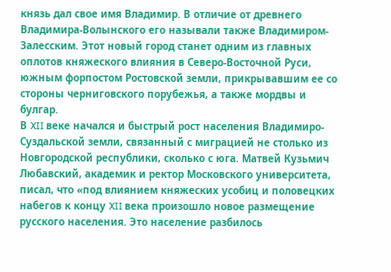князь дал свое имя Владимир. В отличие от древнего Владимира-Волынского его называли также Владимиром-Залесским. Этот новый город станет одним из главных оплотов княжеского влияния в Северо-Восточной Руси, южным форпостом Ростовской земли, прикрывавшим ее со стороны черниговского порубежья, а также мордвы и булгар.
В XII веке начался и быстрый рост населения Владимиро-Суздальской земли, связанный с миграцией не столько из Новгородской республики, сколько с юга. Матвей Кузьмич Любавский, академик и ректор Московского университета, писал, что «под влиянием княжеских усобиц и половецких набегов к концу XII века произошло новое размещение русского населения. Это население разбилось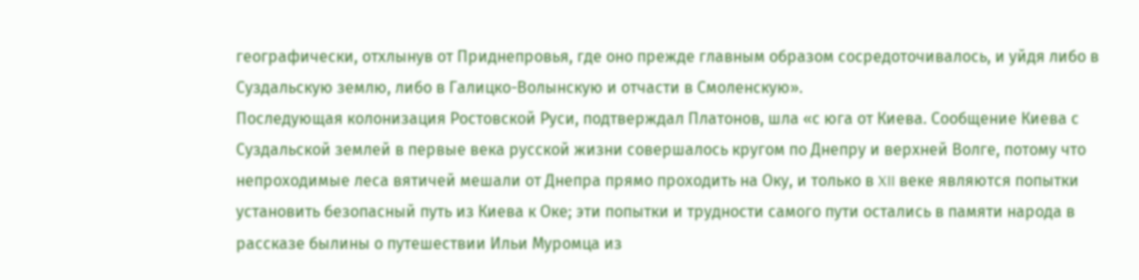географически, отхлынув от Приднепровья, где оно прежде главным образом сосредоточивалось, и уйдя либо в Суздальскую землю, либо в Галицко-Волынскую и отчасти в Смоленскую».
Последующая колонизация Ростовской Руси, подтверждал Платонов, шла «с юга от Киева. Сообщение Киева с Суздальской землей в первые века русской жизни совершалось кругом по Днепру и верхней Волге, потому что непроходимые леса вятичей мешали от Днепра прямо проходить на Оку, и только в XII веке являются попытки установить безопасный путь из Киева к Оке; эти попытки и трудности самого пути остались в памяти народа в рассказе былины о путешествии Ильи Муромца из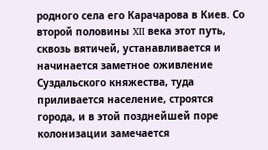родного села его Карачарова в Киев. Со второй половины XII века этот путь, сквозь вятичей, устанавливается и начинается заметное оживление Суздальского княжества, туда приливается население, строятся города, и в этой позднейшей поре колонизации замечается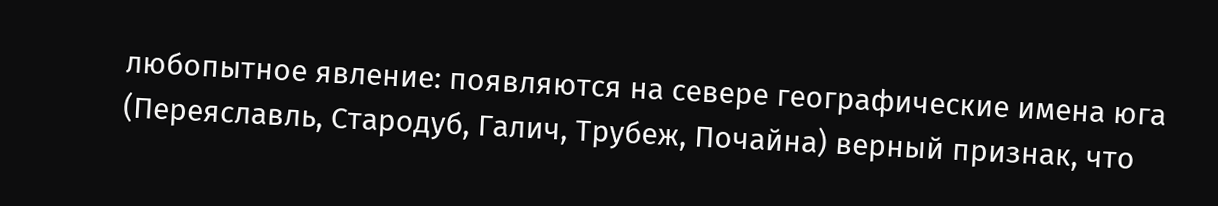любопытное явление: появляются на севере географические имена юга (Переяславль, Стародуб, Галич, Трубеж, Почайна) верный признак, что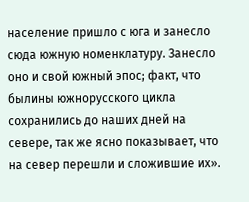население пришло с юга и занесло сюда южную номенклатуру. Занесло оно и свой южный эпос; факт, что былины южнорусского цикла сохранились до наших дней на севере, так же ясно показывает, что на север перешли и сложившие их».